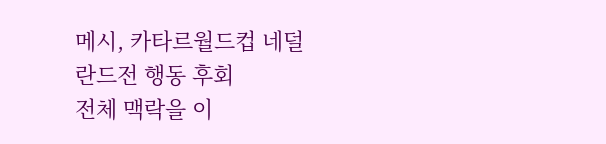메시, 카타르월드컵 네덜란드전 행동 후회
전체 맥락을 이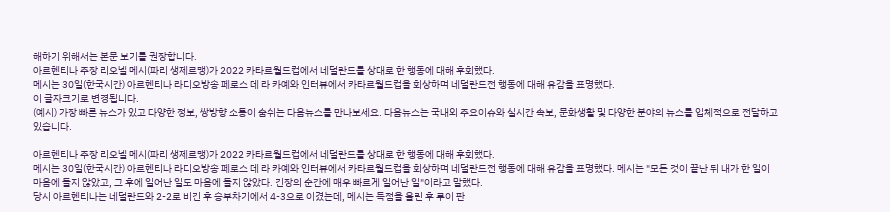해하기 위해서는 본문 보기를 권장합니다.
아르헨티나 주장 리오넬 메시(파리 생제르맹)가 2022 카타르월드컵에서 네덜란드를 상대로 한 행동에 대해 후회했다.
메시는 30일(한국시간) 아르헨티나 라디오방송 페로스 데 라 카예와 인터뷰에서 카타르월드컵을 회상하며 네덜란드전 행동에 대해 유감을 표명했다.
이 글자크기로 변경됩니다.
(예시) 가장 빠른 뉴스가 있고 다양한 정보, 쌍방향 소통이 숨쉬는 다음뉴스를 만나보세요. 다음뉴스는 국내외 주요이슈와 실시간 속보, 문화생활 및 다양한 분야의 뉴스를 입체적으로 전달하고 있습니다.

아르헨티나 주장 리오넬 메시(파리 생제르맹)가 2022 카타르월드컵에서 네덜란드를 상대로 한 행동에 대해 후회했다.
메시는 30일(한국시간) 아르헨티나 라디오방송 페로스 데 라 카예와 인터뷰에서 카타르월드컵을 회상하며 네덜란드전 행동에 대해 유감을 표명했다. 메시는 "모든 것이 끝난 뒤 내가 한 일이 마음에 들지 않았고, 그 후에 일어난 일도 마음에 들지 않았다. 긴장의 순간에 매우 빠르게 일어난 일"이라고 말했다.
당시 아르헨티나는 네덜란드와 2-2로 비긴 후 승부차기에서 4-3으로 이겼는데, 메시는 득점을 올린 후 루이 판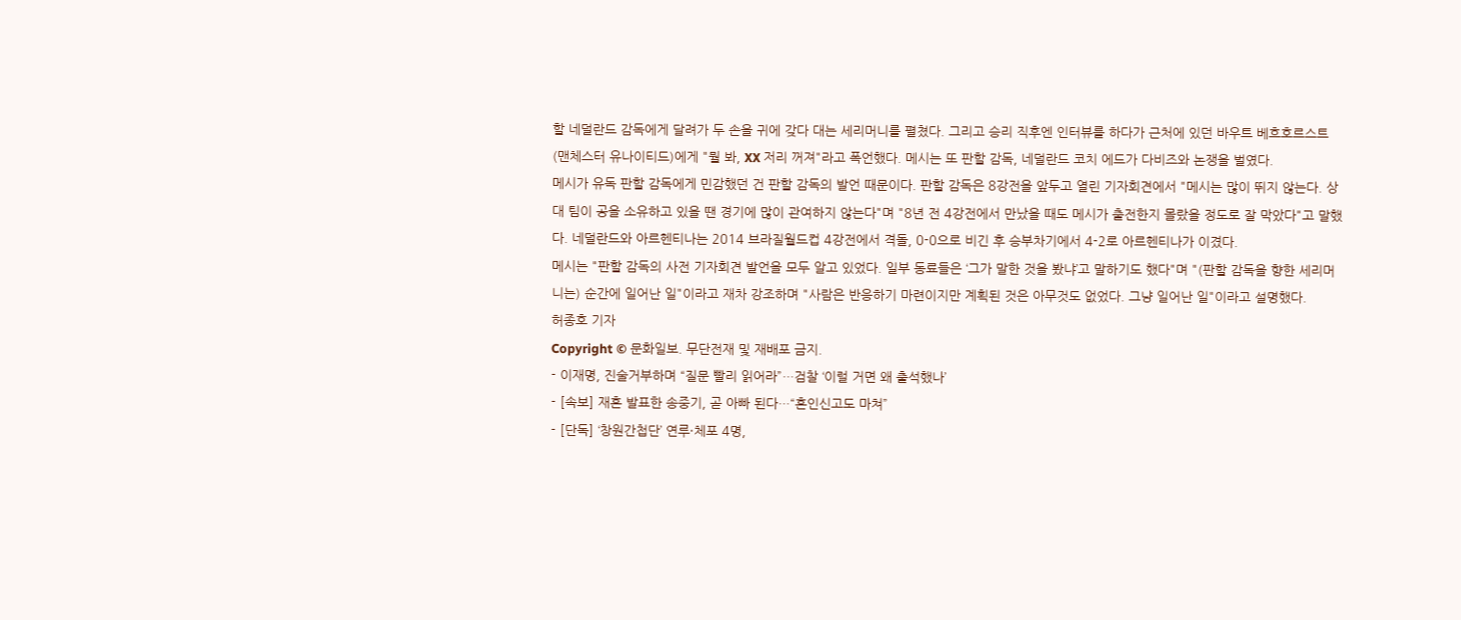할 네덜란드 감독에게 달려가 두 손을 귀에 갖다 대는 세리머니를 펼쳤다. 그리고 승리 직후엔 인터뷰를 하다가 근처에 있던 바우트 베흐호르스트(맨체스터 유나이티드)에게 "뭘 봐, XX 저리 꺼져"라고 폭언했다. 메시는 또 판할 감독, 네덜란드 코치 에드가 다비즈와 논쟁을 벌였다.
메시가 유독 판할 감독에게 민감했던 건 판할 감독의 발언 때문이다. 판할 감독은 8강전을 앞두고 열린 기자회견에서 "메시는 많이 뛰지 않는다. 상대 팀이 공을 소유하고 있을 땐 경기에 많이 관여하지 않는다"며 "8년 전 4강전에서 만났을 때도 메시가 출전한지 몰랐을 정도로 잘 막았다"고 말했다. 네덜란드와 아르헨티나는 2014 브라질월드컵 4강전에서 격돌, 0-0으로 비긴 후 승부차기에서 4-2로 아르헨티나가 이겼다.
메시는 "판할 감독의 사전 기자회견 발언을 모두 알고 있었다. 일부 동료들은 ‘그가 말한 것을 봤냐’고 말하기도 했다"며 "(판할 감독을 향한 세리머니는) 순간에 일어난 일"이라고 재차 강조하며 "사람은 반응하기 마련이지만 계획된 것은 아무것도 없었다. 그냥 일어난 일"이라고 설명했다.
허종호 기자
Copyright © 문화일보. 무단전재 및 재배포 금지.
- 이재명, 진술거부하며 “질문 빨리 읽어라”…검찰 ‘이럴 거면 왜 출석했나’
- [속보] 재혼 발표한 송중기, 곧 아빠 된다…“혼인신고도 마쳐”
- [단독] ‘창원간첩단’ 연루·체포 4명,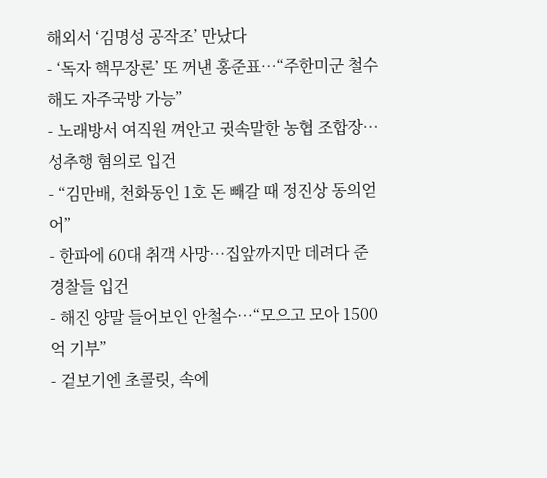해외서 ‘김명성 공작조’ 만났다
- ‘독자 핵무장론’ 또 꺼낸 홍준표…“주한미군 철수해도 자주국방 가능”
- 노래방서 여직원 껴안고 귓속말한 농협 조합장…성추행 혐의로 입건
- “김만배, 천화동인 1호 돈 빼갈 때 정진상 동의얻어”
- 한파에 60대 취객 사망…집앞까지만 데려다 준 경찰들 입건
- 해진 양말 들어보인 안철수…“모으고 모아 1500억 기부”
- 겉보기엔 초콜릿, 속에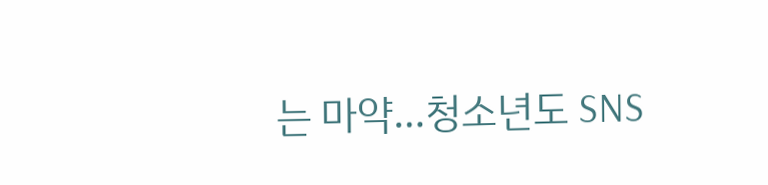는 마약…청소년도 SNS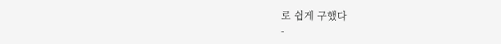로 쉽게 구했다
-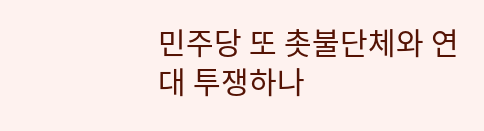민주당 또 촛불단체와 연대 투쟁하나